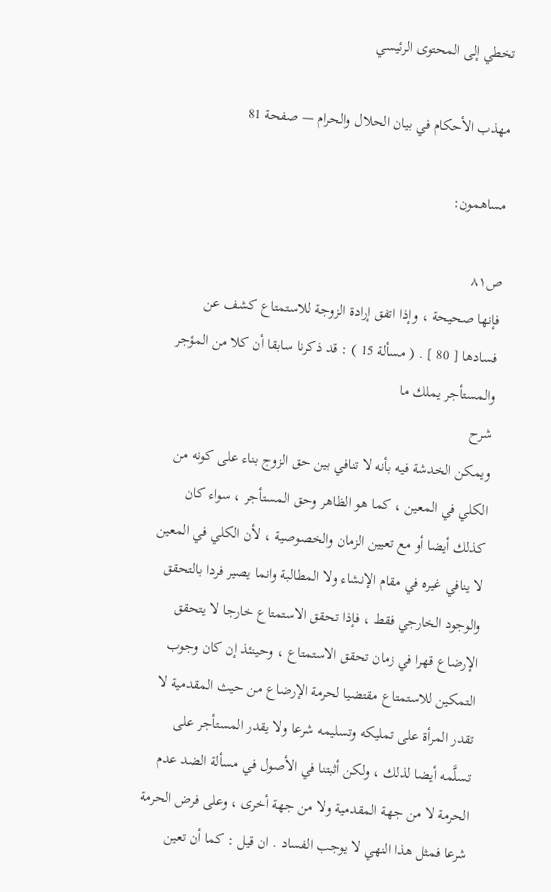تخطي إلى المحتوى الرئيسي

مهذب الأحكام في بيان الحلال والحرام — صفحة 81

مساهمون:

ص٨١
فإنها صحيحة ، وإذا اتفق إرادة الزوجة للاستمتاع كشف عن فسادها [ 80 ] . ( مسألة 15 ) : قد ذكرنا سابقا أن كلا من المؤجر والمستأجر يملك ما
شرح
ويمكن الخدشة فيه بأنه لا تنافي بين حق الزوج بناء على كونه من الكلي في المعين ، كما هو الظاهر وحق المستأجر ، سواء كان كذلك أيضا أو مع تعيين الزمان والخصوصية ، لأن الكلي في المعين لا ينافي غيره في مقام الإنشاء ولا المطالبة وانما يصير فردا بالتحقق والوجود الخارجي فقط ، فإذا تحقق الاستمتاع خارجا لا يتحقق الإرضاع قهرا في زمان تحقق الاستمتاع ، وحينئذ إن كان وجوب التمكين للاستمتاع مقتضيا لحرمة الإرضاع من حيث المقدمية لا تقدر المرأة على تمليكه وتسليمه شرعا ولا يقدر المستأجر على تسلَّمه أيضا لذلك ، ولكن أثبتنا في الأصول في مسألة الضد عدم الحرمة لا من جهة المقدمية ولا من جهة أخرى ، وعلى فرض الحرمة شرعا فمثل هذا النهي لا يوجب الفساد . ان قيل : كما أن تعين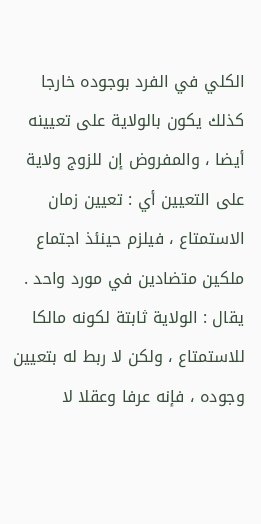الكلي في الفرد بوجوده خارجا كذلك يكون بالولاية على تعيينه أيضا ، والمفروض إن للزوج ولاية على التعيين أي : تعيين زمان الاستمتاع ، فيلزم حينئذ اجتماع ملكين متضادين في مورد واحد . يقال : الولاية ثابتة لكونه مالكا للاستمتاع ، ولكن لا ربط له بتعيين وجوده ، فإنه عرفا وعقلا لا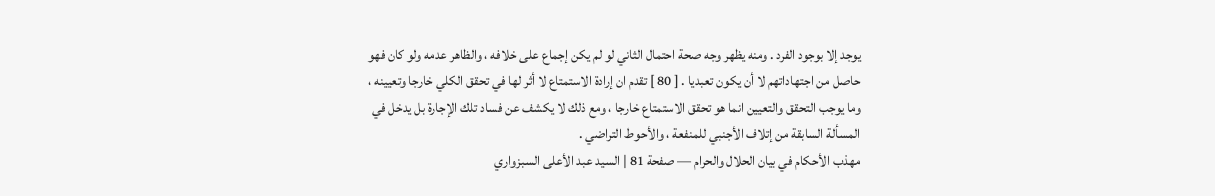يوجد إلا بوجود الفرد . ومنه يظهر وجه صحة احتمال الثاني لو لم يكن إجماع على خلافه ، والظاهر عدمه ولو كان فهو حاصل من اجتهاداتهم لا أن يكون تعبديا . [ 80 ] تقدم ان إرادة الاستمتاع لا أثر لها في تحقق الكلي خارجا وتعيينه ، وما يوجب التحقق والتعيين انما هو تحقق الاستمتاع خارجا ، ومع ذلك لا يكشف عن فساد تلك الإجارة بل يدخل في المسألة السابقة من إتلاف الأجنبي للمنفعة ، والأحوط التراضي .
مهذب الأحكام في بيان الحلال والحرام — صفحة 81 | السيد عبد الأعلى السبزواري